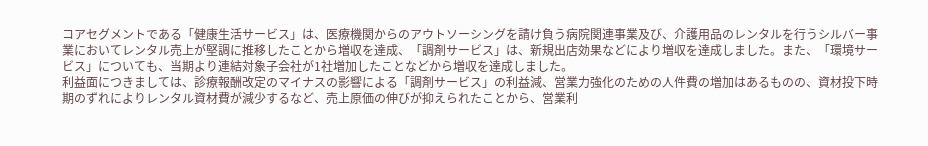コアセグメントである「健康生活サービス」は、医療機関からのアウトソーシングを請け負う病院関連事業及び、介護用品のレンタルを行うシルバー事業においてレンタル売上が堅調に推移したことから増収を達成、「調剤サービス」は、新規出店効果などにより増収を達成しました。また、「環境サービス」についても、当期より連結対象子会社が1社増加したことなどから増収を達成しました。
利益面につきましては、診療報酬改定のマイナスの影響による「調剤サービス」の利益減、営業力強化のための人件費の増加はあるものの、資材投下時期のずれによりレンタル資材費が減少するなど、売上原価の伸びが抑えられたことから、営業利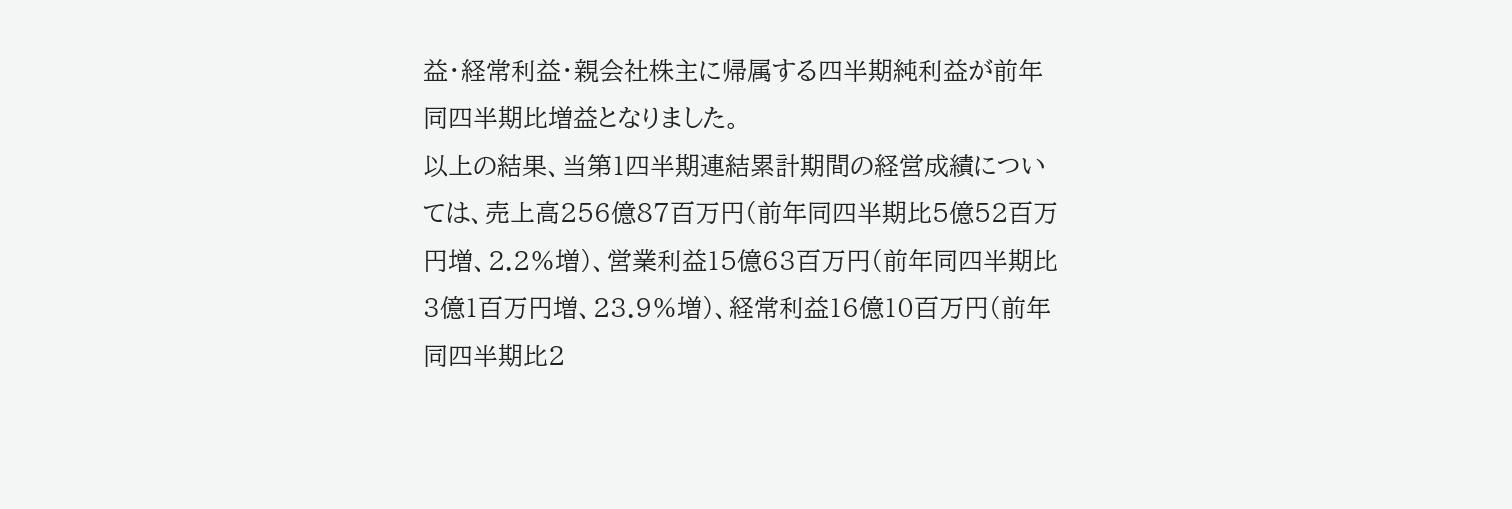益・経常利益・親会社株主に帰属する四半期純利益が前年同四半期比増益となりました。
以上の結果、当第1四半期連結累計期間の経営成績については、売上高256億87百万円(前年同四半期比5億52百万円増、2.2%増)、営業利益15億63百万円(前年同四半期比3億1百万円増、23.9%増)、経常利益16億10百万円(前年同四半期比2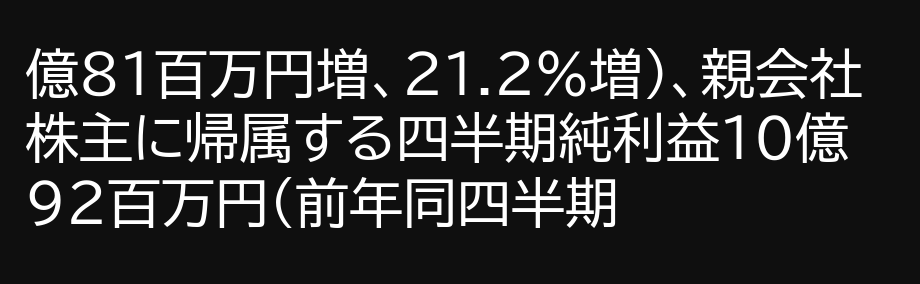億81百万円増、21.2%増)、親会社株主に帰属する四半期純利益10億92百万円(前年同四半期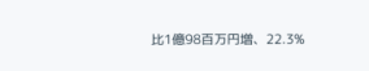比1億98百万円増、22.3%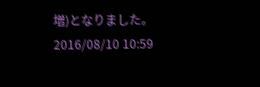増)となりました。
2016/08/10 10:59